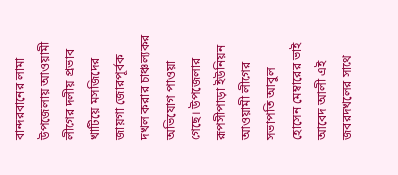বান্দরবানের লামা উপজেলায় আওয়ামী লীগের দলীয় প্রভাব খাটিয়ে মসজিদের জায়গা জোরপূর্বক দখল করার চাঞ্চল্যকর অভিযোগ পাওয়া গেছে। উপজেলার রূপসীপাড়া ইউনিয়ন আওয়ামী লীগের সভাপতি আবুল হোসেন মেম্বারের ভাই আবেদ আলী এই জবরদখলের সাথে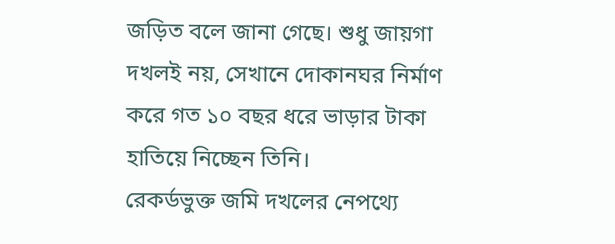জড়িত বলে জানা গেছে। শুধু জায়গা দখলই নয়, সেখানে দোকানঘর নির্মাণ করে গত ১০ বছর ধরে ভাড়ার টাকা হাতিয়ে নিচ্ছেন তিনি।
রেকর্ডভুক্ত জমি দখলের নেপথ্যে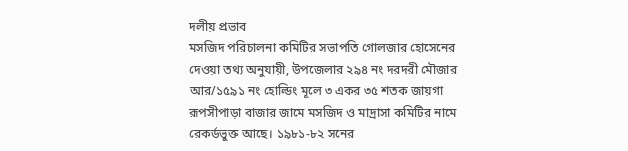দলীয় প্রভাব
মসজিদ পরিচালনা কমিটির সভাপতি গোলজার হোসেনের দেওয়া তথ্য অনুযায়ী, উপজেলার ২৯৪ নং দরদরী মৌজার আর/১৫৯১ নং হোল্ডিং মূলে ৩ একর ৩৫ শতক জায়গা রূপসীপাড়া বাজার জামে মসজিদ ও মাদ্রাসা কমিটির নামে রেকর্ডভুক্ত আছে। ১৯৮১-৮২ সনের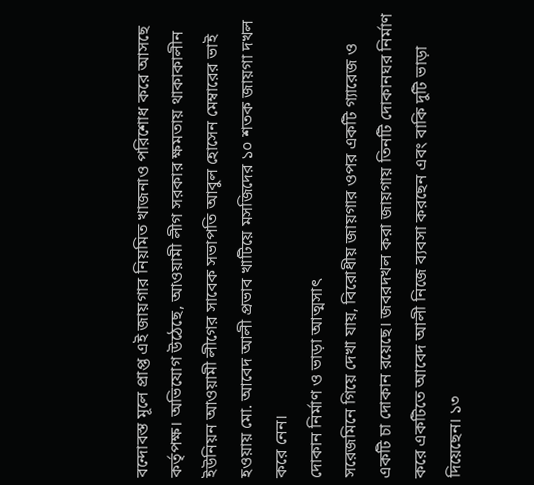বন্দোবস্ত মূলে প্রাপ্ত এই জায়গার নিয়মিত খাজনাও পরিশোধ করে আসছে কর্তৃপক্ষ। অভিযোগ উঠেছে, আওয়ামী লীগ সরকার ক্ষমতায় থাকাকালীন ইউনিয়ন আওয়ামী লীগের সাবেক সভাপতি আবুল হোসেন মেম্বারের ভাই হওয়ায় মো. আবেদ আলী প্রভাব খাটিয়ে মসজিদের ১০ শতক জায়গা দখল করে নেন।
দোকান নির্মাণ ও ভাড়া আত্মসাৎ
সরেজমিনে গিয়ে দেখা যায়, বিরোধীয় জায়গার ওপর একটি গ্যারেজ ও একটি চা দোকান রয়েছে। জবরদখল করা জায়গায় তিনটি দোকানঘর নির্মাণ করে একটিতে আবেদ আলী নিজে ব্যবসা করছেন এবং বাকি দুটি ভাড়া দিয়েছেন। ১৩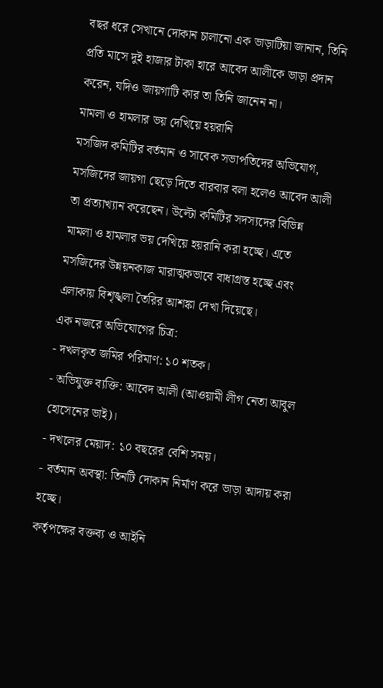বছর ধরে সেখানে দোকান চালানো এক ভাড়াটিয়া জানান, তিনি প্রতি মাসে দুই হাজার টাকা হারে আবেদ আলীকে ভাড়া প্রদান করেন, যদিও জায়গাটি কার তা তিনি জানেন না।
মামলা ও হামলার ভয় দেখিয়ে হয়রানি
মসজিদ কমিটির বর্তমান ও সাবেক সভাপতিদের অভিযোগ, মসজিদের জায়গা ছেড়ে দিতে বারবার বলা হলেও আবেদ আলী তা প্রত্যাখ্যান করেছেন। উল্টো কমিটির সদস্যদের বিভিন্ন মামলা ও হামলার ভয় দেখিয়ে হয়রানি করা হচ্ছে। এতে মসজিদের উন্নয়নকাজ মারাত্মকভাবে বাধাগ্রস্ত হচ্ছে এবং এলাকায় বিশৃঙ্খলা তৈরির আশঙ্কা দেখা দিয়েছে।
এক নজরে অভিযোগের চিত্র:
- দখলকৃত জমির পরিমাণ: ১০ শতক।
- অভিযুক্ত ব্যক্তি: আবেদ আলী (আওয়ামী লীগ নেতা আবুল হোসেনের ভাই)।
- দখলের মেয়াদ: ১০ বছরের বেশি সময়।
- বর্তমান অবস্থা: তিনটি দোকান নির্মাণ করে ভাড়া আদায় করা হচ্ছে।
কর্তৃপক্ষের বক্তব্য ও আইনি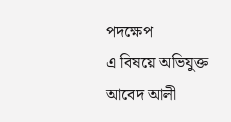পদক্ষেপ
এ বিষয়ে অভিযুক্ত আবেদ আলী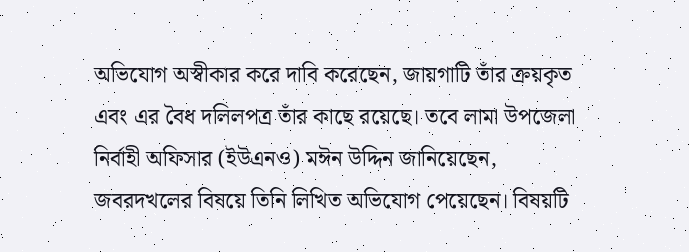অভিযোগ অস্বীকার করে দাবি করেছেন, জায়গাটি তাঁর ক্রয়কৃত এবং এর বৈধ দলিলপত্র তাঁর কাছে রয়েছে। তবে লামা উপজেলা নির্বাহী অফিসার (ইউএনও) মঈন উদ্দিন জানিয়েছেন, জবরদখলের বিষয়ে তিনি লিখিত অভিযোগ পেয়েছেন। বিষয়টি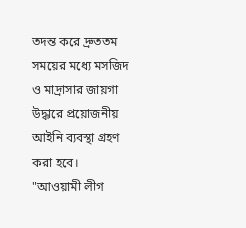তদন্ত করে দ্রুততম সময়ের মধ্যে মসজিদ ও মাদ্রাসার জায়গা উদ্ধারে প্রয়োজনীয় আইনি ব্যবস্থা গ্রহণ করা হবে।
"আওয়ামী লীগ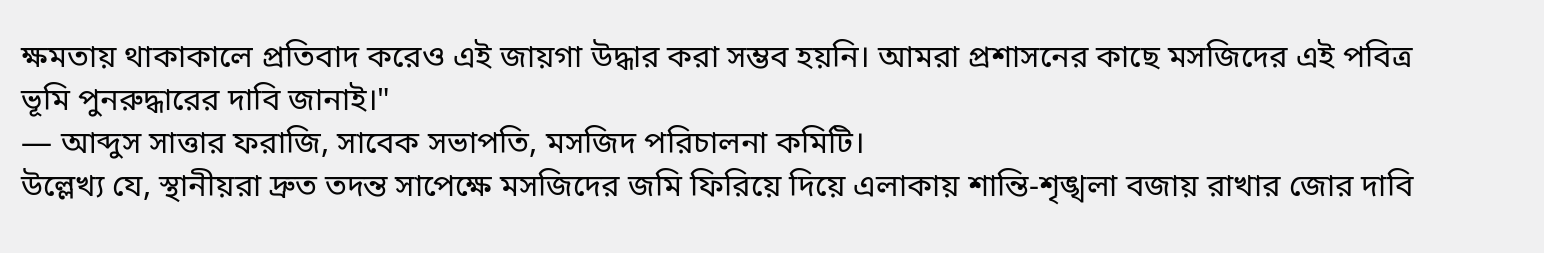ক্ষমতায় থাকাকালে প্রতিবাদ করেও এই জায়গা উদ্ধার করা সম্ভব হয়নি। আমরা প্রশাসনের কাছে মসজিদের এই পবিত্র ভূমি পুনরুদ্ধারের দাবি জানাই।"
— আব্দুস সাত্তার ফরাজি, সাবেক সভাপতি, মসজিদ পরিচালনা কমিটি।
উল্লেখ্য যে, স্থানীয়রা দ্রুত তদন্ত সাপেক্ষে মসজিদের জমি ফিরিয়ে দিয়ে এলাকায় শান্তি-শৃঙ্খলা বজায় রাখার জোর দাবি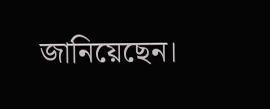জানিয়েছেন।